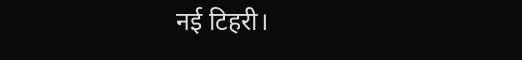नई टिहरी।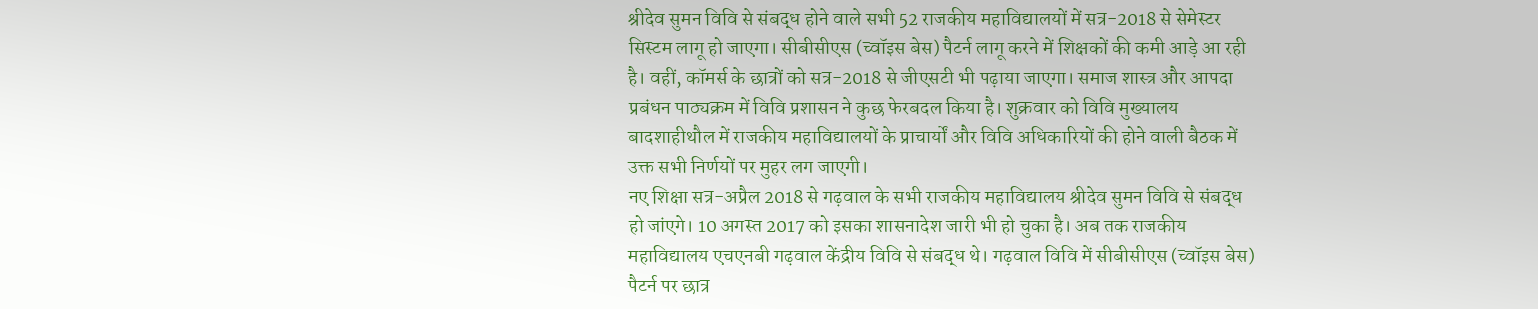श्रीदेव सुमन विवि से संबद्ध होने वाले सभी 52 राजकीय महाविद्यालयों में सत्र-2018 से सेमेस्टर सिस्टम लागू हो जाएगा। सीबीसीएस (च्वॉइस बेस) पैटर्न लागू करने में शिक्षकों की कमी आड़े आ रही है। वहीं, कॉमर्स के छात्रों को सत्र-2018 से जीएसटी भी पढ़ाया जाएगा। समाज शास्त्र और आपदा प्रबंधन पाठ्यक्रम में विवि प्रशासन ने कुछ फेरबदल किया है। शुक्रवार को विवि मुख्यालय बादशाहीथौल में राजकीय महाविद्यालयों के प्राचार्यों और विवि अधिकारियों की होने वाली बैठक में उक्त सभी निर्णयों पर मुहर लग जाएगी।
नए शिक्षा सत्र-अप्रैल 2018 से गढ़वाल के सभी राजकीय महाविद्यालय श्रीदेव सुमन विवि से संबद्ध हो जांएगे। 10 अगस्त 2017 को इसका शासनादेश जारी भी हो चुका है। अब तक राजकीय महाविद्यालय एचएनबी गढ़वाल केंद्रीय विवि से संबद्ध थे। गढ़वाल विवि में सीबीसीएस (च्वॉइस बेस) पैटर्न पर छात्र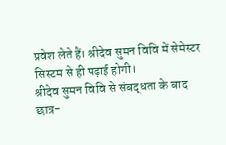प्रवेश लेते हैं। श्रीदेव सुमन विवि में सेमेस्टर सिस्टम से ही पढ़ाई होगी।
श्रीदेव सुमन विवि से संबद्धता के बाद छात्र-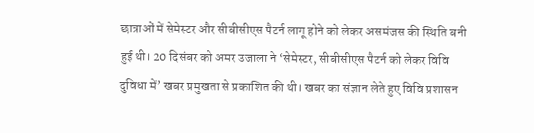छात्राओं में सेमेस्टर और सीबीसीएस पैटर्न लागू होने को लेकर असमंजस की स्थिति बनी हुई थी। 20 दिसंबर को अमर उजाला ने ‘सेमेस्टर, सीबीसीएस पैटर्न को लेकर विवि दुविधा में’ खबर प्रमुखता से प्रकाशित की थी। खबर का संज्ञान लेते हुए विवि प्रशासन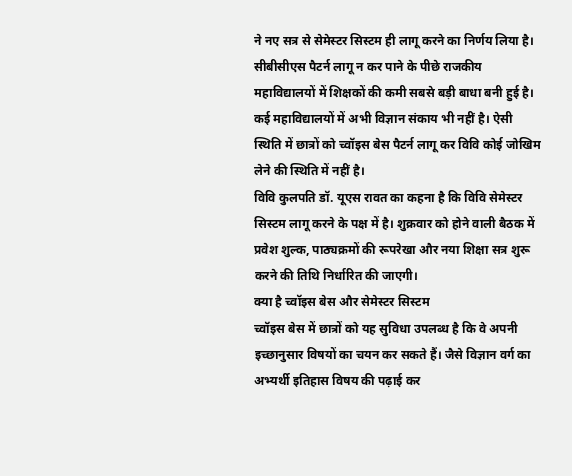ने नए सत्र से सेमेस्टर सिस्टम ही लागू करने का निर्णय लिया है। सीबीसीएस पैटर्न लागू न कर पाने के पीछे राजकीय महाविद्यालयों में शिक्षकों की कमी सबसे बड़ी बाधा बनी हुई है। कई महाविद्यालयों में अभी विज्ञान संकाय भी नहीं है। ऐसी स्थिति में छात्रों को च्वॉइस बेस पैटर्न लागू कर विवि कोई जोखिम लेने की स्थिति में नहीं है।
विवि कुलपति डॉ. यूएस रावत का कहना है कि विवि सेमेस्टर सिस्टम लागू करने के पक्ष में है। शुक्रवार को होने वाली बैठक में प्रवेश शुल्क, पाठ्यक्रमों की रूपरेखा और नया शिक्षा सत्र शुरू करने की तिथि निर्धारित की जाएगी।
क्या है च्वॉइस बेस और सेमेस्टर सिस्टम
च्वॉइस बेस में छात्रों को यह सुविधा उपलब्ध है कि वे अपनी इच्छानुसार विषयों का चयन कर सकते हैं। जैसे विज्ञान वर्ग का अभ्यर्थी इतिहास विषय की पढ़ाई कर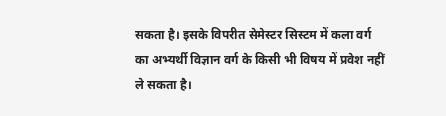सकता है। इसके विपरीत सेमेस्टर सिस्टम में कला वर्ग का अभ्यर्थी विज्ञान वर्ग के किसी भी विषय में प्रवेश नहीं ले सकता है।